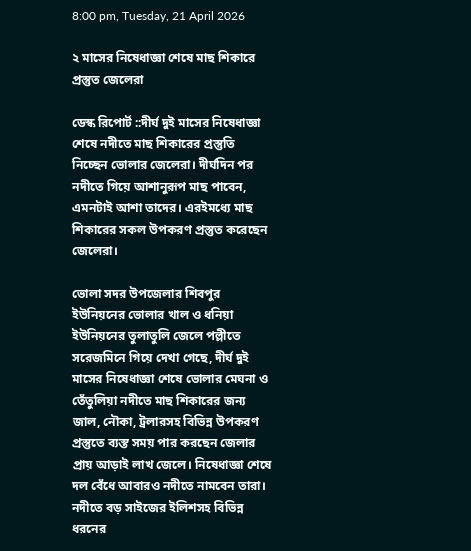8:00 pm, Tuesday, 21 April 2026

২ মাসের নিষেধাজ্ঞা শেষে মাছ শিকারে প্রস্তুত জেলেরা

ডেস্ক রিপোর্ট ::দীর্ঘ দুই মাসের নিষেধাজ্ঞা শেষে নদীতে মাছ শিকারের প্রস্তুতি নিচ্ছেন ভোলার জেলেরা। দীর্ঘদিন পর নদীতে গিয়ে আশানুরূপ মাছ পাবেন, এমনটাই আশা তাদের। এরইমধ্যে মাছ শিকারের সকল উপকরণ প্রস্তুত করেছেন জেলেরা।

ভোলা সদর উপজেলার শিবপুর ইউনিয়নের ভোলার খাল ও ধনিয়া ইউনিয়নের তুলাতুলি জেলে পল্লীতে সরেজমিনে গিয়ে দেখা গেছে, দীর্ঘ দুই মাসের নিষেধাজ্ঞা শেষে ভোলার মেঘনা ও তেঁতুলিয়া নদীতে মাছ শিকারের জন্য জাল, নৌকা, ট্রলারসহ বিভিন্ন উপকরণ প্রস্তুতে ব্যস্ত সময় পার করছেন জেলার প্রায় আড়াই লাখ জেলে। নিষেধাজ্ঞা শেষে দল বেঁধে আবারও নদীতে নামবেন তারা। নদীতে বড় সাইজের ইলিশসহ বিভিন্ন ধরনের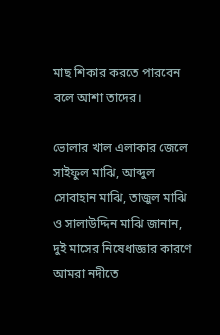মাছ শিকার করতে পারবেন বলে আশা তাদের।

ভোলার খাল এলাকার জেলে সাইফুল মাঝি, আব্দুল সোবাহান মাঝি, তাজুল মাঝি ও সালাউদ্দিন মাঝি জানান, দুই মাসের নিষেধাজ্ঞার কারণে আমরা নদীতে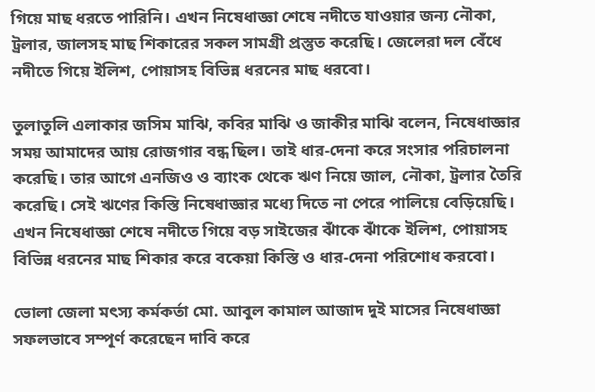গিয়ে মাছ ধরতে পারিনি। এখন নিষেধাজ্ঞা শেষে নদীতে যাওয়ার জন্য নৌকা, ট্রলার, জালসহ মাছ শিকারের সকল সামগ্রী প্রস্তুত করেছি। জেলেরা দল বেঁধে নদীতে গিয়ে ইলিশ, পোয়াসহ বিভিন্ন ধরনের মাছ ধরবো।

তুলাতুলি এলাকার জসিম মাঝি, কবির মাঝি ও জাকীর মাঝি বলেন, নিষেধাজ্ঞার সময় আমাদের আয় রোজগার বন্ধ ছিল। তাই ধার-দেনা করে সংসার পরিচালনা করেছি। তার আগে এনজিও ও ব্যাংক থেকে ঋণ নিয়ে জাল, নৌকা, ট্রলার তৈরি করেছি। সেই ঋণের কিস্তি নিষেধাজ্ঞার মধ্যে দিতে না পেরে পালিয়ে বেড়িয়েছি। এখন নিষেধাজ্ঞা শেষে নদীতে গিয়ে বড় সাইজের ঝাঁকে ঝাঁকে ইলিশ, পোয়াসহ বিভিন্ন ধরনের মাছ শিকার করে বকেয়া কিস্তি ও ধার-দেনা পরিশোধ করবো।

ভোলা জেলা মৎস্য কর্মকর্তা মো. আবুল কামাল আজাদ দুই মাসের নিষেধাজ্ঞা সফলভাবে সম্পূর্ণ করেছেন দাবি করে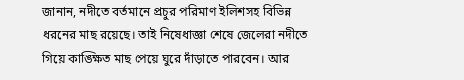জানান, নদীতে বর্তমানে প্রচুর পরিমাণ ইলিশসহ বিভিন্ন ধরনের মাছ রয়েছে। তাই নিষেধাজ্ঞা শেষে জেলেরা নদীতে গিয়ে কাঙ্ক্ষিত মাছ পেয়ে ঘুরে দাঁড়াতে পারবেন। আর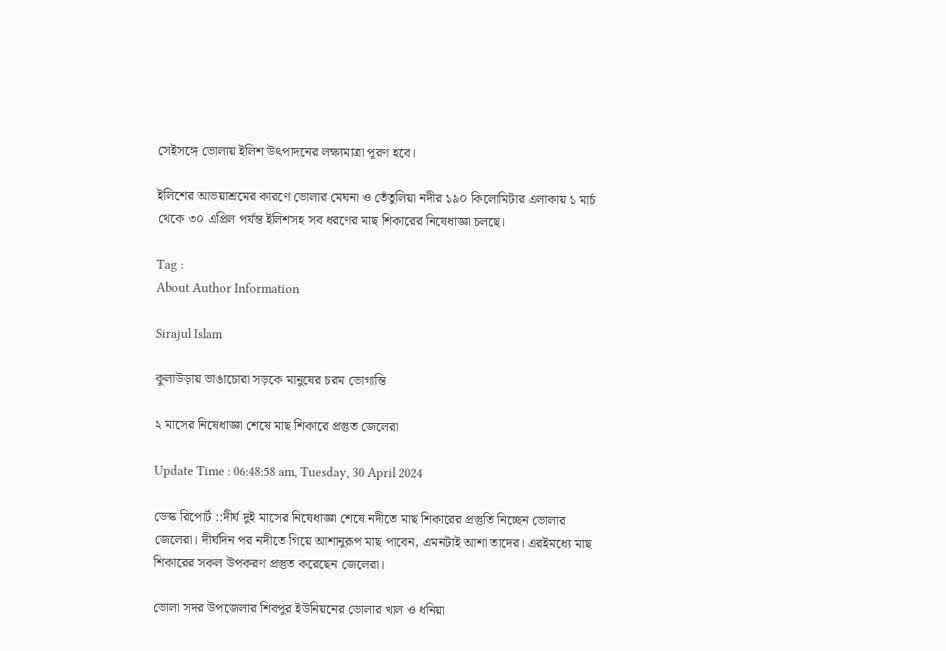সেইসঙ্গে ভোলায় ইলিশ উৎপাদনের লক্ষ্যমাত্রা পূরণ হবে।

ইলিশের আভয়াশ্রমের কারণে ভোলার মেঘনা ও তেঁতুলিয়া নদীর ১৯০ কিলোমিটার এলাকায় ১ মার্চ থেকে ৩০ এপ্রিল পর্যন্ত ইলিশসহ সব ধরণের মাছ শিকারের নিষেধাজ্ঞা চলছে।

Tag :
About Author Information

Sirajul Islam

কুলাউড়ায় ভাঙাচোরা সড়কে মানুষের চরম ভোগান্তি

২ মাসের নিষেধাজ্ঞা শেষে মাছ শিকারে প্রস্তুত জেলেরা

Update Time : 06:48:58 am, Tuesday, 30 April 2024

ডেস্ক রিপোর্ট ::দীর্ঘ দুই মাসের নিষেধাজ্ঞা শেষে নদীতে মাছ শিকারের প্রস্তুতি নিচ্ছেন ভোলার জেলেরা। দীর্ঘদিন পর নদীতে গিয়ে আশানুরূপ মাছ পাবেন, এমনটাই আশা তাদের। এরইমধ্যে মাছ শিকারের সকল উপকরণ প্রস্তুত করেছেন জেলেরা।

ভোলা সদর উপজেলার শিবপুর ইউনিয়নের ভোলার খাল ও ধনিয়া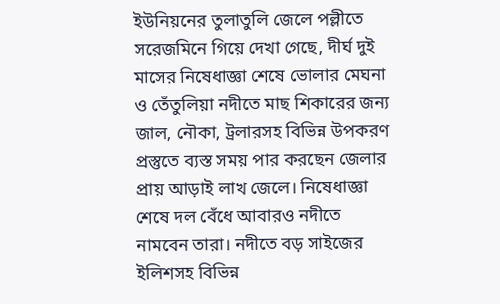ইউনিয়নের তুলাতুলি জেলে পল্লীতে সরেজমিনে গিয়ে দেখা গেছে, দীর্ঘ দুই মাসের নিষেধাজ্ঞা শেষে ভোলার মেঘনা ও তেঁতুলিয়া নদীতে মাছ শিকারের জন্য জাল, নৌকা, ট্রলারসহ বিভিন্ন উপকরণ প্রস্তুতে ব্যস্ত সময় পার করছেন জেলার প্রায় আড়াই লাখ জেলে। নিষেধাজ্ঞা শেষে দল বেঁধে আবারও নদীতে নামবেন তারা। নদীতে বড় সাইজের ইলিশসহ বিভিন্ন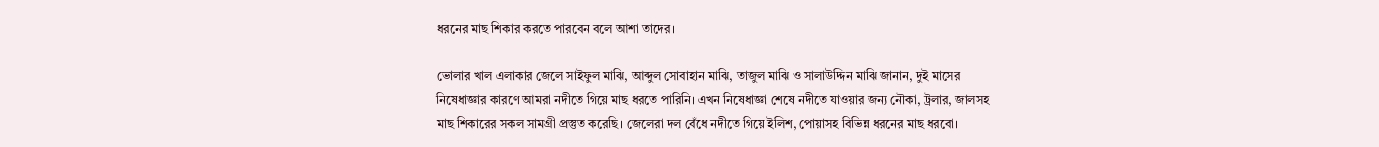ধরনের মাছ শিকার করতে পারবেন বলে আশা তাদের।

ভোলার খাল এলাকার জেলে সাইফুল মাঝি, আব্দুল সোবাহান মাঝি, তাজুল মাঝি ও সালাউদ্দিন মাঝি জানান, দুই মাসের নিষেধাজ্ঞার কারণে আমরা নদীতে গিয়ে মাছ ধরতে পারিনি। এখন নিষেধাজ্ঞা শেষে নদীতে যাওয়ার জন্য নৌকা, ট্রলার, জালসহ মাছ শিকারের সকল সামগ্রী প্রস্তুত করেছি। জেলেরা দল বেঁধে নদীতে গিয়ে ইলিশ, পোয়াসহ বিভিন্ন ধরনের মাছ ধরবো।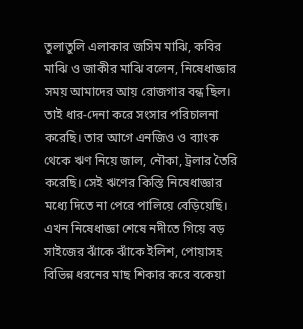তুলাতুলি এলাকার জসিম মাঝি, কবির মাঝি ও জাকীর মাঝি বলেন, নিষেধাজ্ঞার সময় আমাদের আয় রোজগার বন্ধ ছিল। তাই ধার-দেনা করে সংসার পরিচালনা করেছি। তার আগে এনজিও ও ব্যাংক থেকে ঋণ নিয়ে জাল, নৌকা, ট্রলার তৈরি করেছি। সেই ঋণের কিস্তি নিষেধাজ্ঞার মধ্যে দিতে না পেরে পালিয়ে বেড়িয়েছি। এখন নিষেধাজ্ঞা শেষে নদীতে গিয়ে বড় সাইজের ঝাঁকে ঝাঁকে ইলিশ, পোয়াসহ বিভিন্ন ধরনের মাছ শিকার করে বকেয়া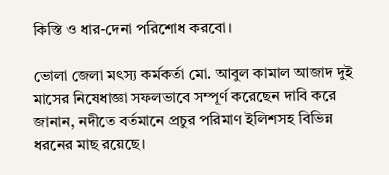কিস্তি ও ধার-দেনা পরিশোধ করবো।

ভোলা জেলা মৎস্য কর্মকর্তা মো. আবুল কামাল আজাদ দুই মাসের নিষেধাজ্ঞা সফলভাবে সম্পূর্ণ করেছেন দাবি করে জানান, নদীতে বর্তমানে প্রচুর পরিমাণ ইলিশসহ বিভিন্ন ধরনের মাছ রয়েছে।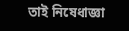তাই নিষেধাজ্ঞা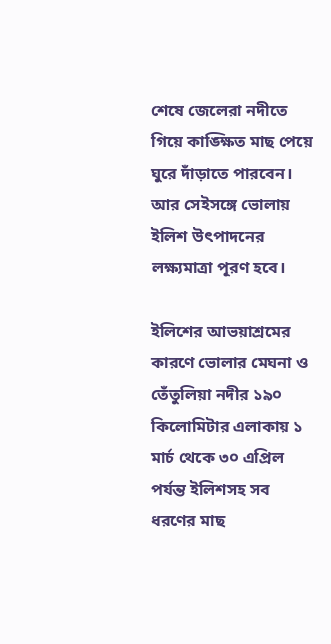শেষে জেলেরা নদীতে গিয়ে কাঙ্ক্ষিত মাছ পেয়ে ঘুরে দাঁড়াতে পারবেন। আর সেইসঙ্গে ভোলায় ইলিশ উৎপাদনের লক্ষ্যমাত্রা পূরণ হবে।

ইলিশের আভয়াশ্রমের কারণে ভোলার মেঘনা ও তেঁতুলিয়া নদীর ১৯০ কিলোমিটার এলাকায় ১ মার্চ থেকে ৩০ এপ্রিল পর্যন্ত ইলিশসহ সব ধরণের মাছ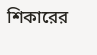শিকারের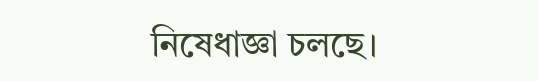নিষেধাজ্ঞা চলছে।